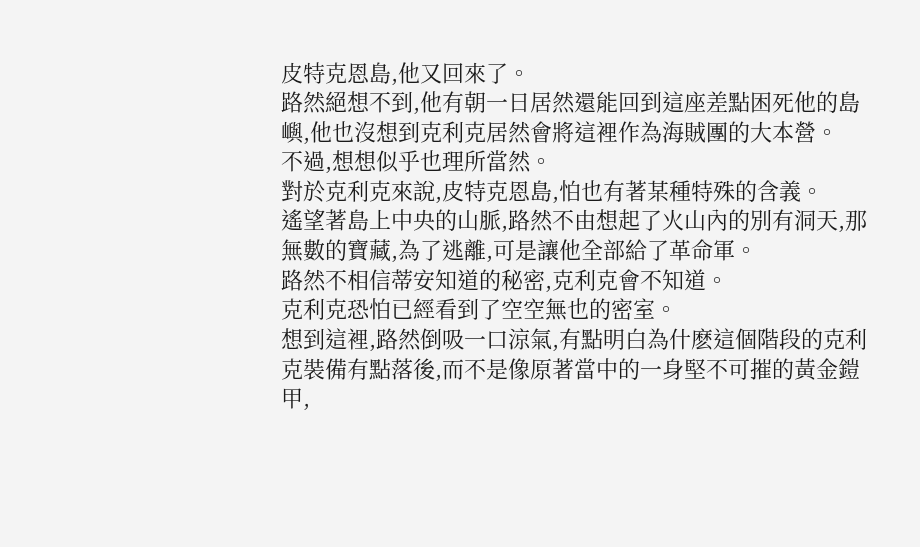皮特克恩島,他又回來了。
路然絕想不到,他有朝一日居然還能回到這座差點困死他的島嶼,他也沒想到克利克居然會將這裡作為海賊團的大本營。
不過,想想似乎也理所當然。
對於克利克來說,皮特克恩島,怕也有著某種特殊的含義。
遙望著島上中央的山脈,路然不由想起了火山內的別有洞天,那無數的寶藏,為了逃離,可是讓他全部給了革命軍。
路然不相信蒂安知道的秘密,克利克會不知道。
克利克恐怕已經看到了空空無也的密室。
想到這裡,路然倒吸一口涼氣,有點明白為什麽這個階段的克利克裝備有點落後,而不是像原著當中的一身堅不可摧的黃金鎧甲,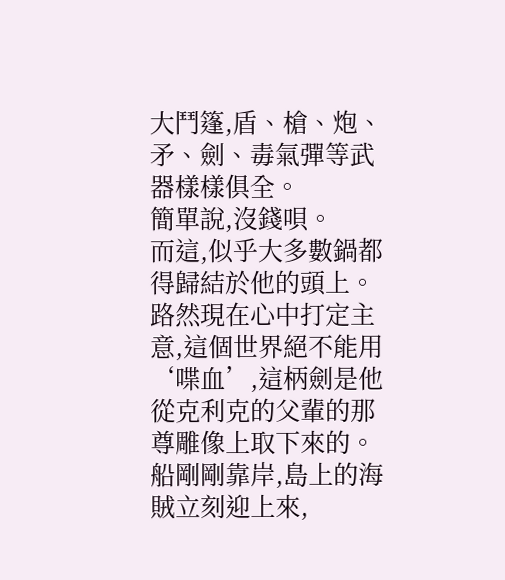大鬥篷,盾、槍、炮、矛、劍、毒氣彈等武器樣樣俱全。
簡單說,沒錢唄。
而這,似乎大多數鍋都得歸結於他的頭上。
路然現在心中打定主意,這個世界絕不能用‘喋血’,這柄劍是他從克利克的父輩的那尊雕像上取下來的。
船剛剛靠岸,島上的海賊立刻迎上來,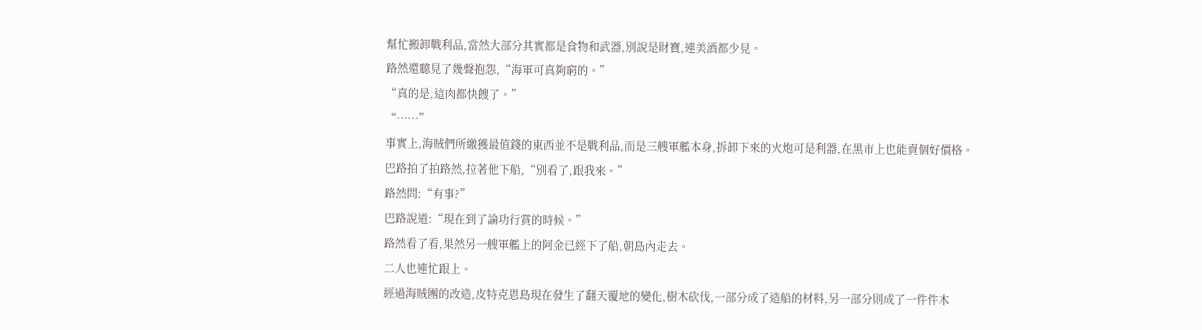幫忙搬卸戰利品,當然大部分其實都是食物和武器,別說是財寶,連美酒都少見。
路然還聽見了幾聲抱怨,“海軍可真夠窮的。”
“真的是,這肉都快餿了。”
“……”
事實上,海賊們所繳獲最值錢的東西並不是戰利品,而是三艘軍艦本身,拆卸下來的火炮可是利器,在黑市上也能賣個好價格。
巴路拍了拍路然,拉著他下船,“別看了,跟我來。”
路然問:“有事?”
巴路說道:“現在到了論功行賞的時候。”
路然看了看,果然另一艘軍艦上的阿金已經下了船,朝島內走去。
二人也連忙跟上。
經過海賊團的改造,皮特克恩島現在發生了翻天覆地的變化,樹木砍伐,一部分成了造船的材料,另一部分則成了一件件木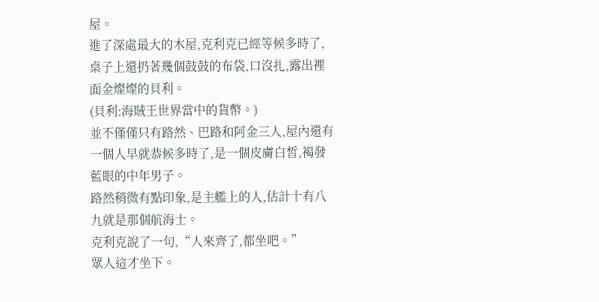屋。
進了深處最大的木屋,克利克已經等候多時了,桌子上還扔著幾個鼓鼓的布袋,口沒扎,露出裡面金燦燦的貝利。
(貝利:海賊王世界當中的貨幣。)
並不僅僅只有路然、巴路和阿金三人,屋內還有一個人早就恭候多時了,是一個皮膚白皙,褐發藍眼的中年男子。
路然稍微有點印象,是主艦上的人,估計十有八九就是那個航海士。
克利克說了一句,“人來齊了,都坐吧。”
眾人這才坐下。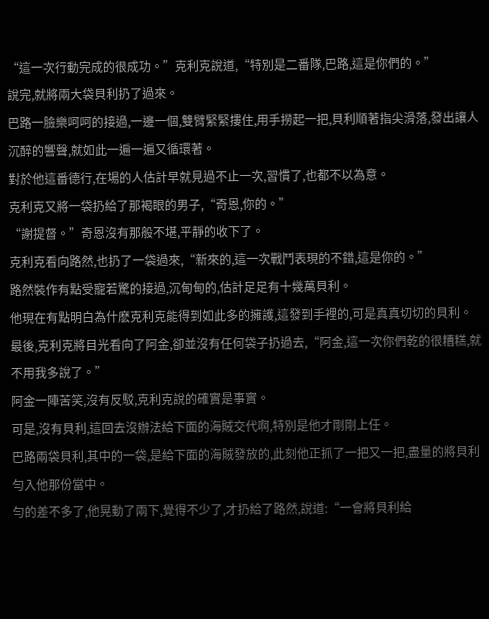“這一次行動完成的很成功。”克利克說道,“特別是二番隊,巴路,這是你們的。”
說完,就將兩大袋貝利扔了過來。
巴路一臉樂呵呵的接過,一邊一個,雙臂緊緊摟住,用手撈起一把,貝利順著指尖滑落,發出讓人沉醉的響聲,就如此一遍一遍又循環著。
對於他這番德行,在場的人估計早就見過不止一次,習慣了,也都不以為意。
克利克又將一袋扔給了那褐眼的男子,“奇恩,你的。”
“謝提督。”奇恩沒有那般不堪,平靜的收下了。
克利克看向路然,也扔了一袋過來,“新來的,這一次戰鬥表現的不錯,這是你的。”
路然裝作有點受寵若驚的接過,沉甸甸的,估計足足有十幾萬貝利。
他現在有點明白為什麽克利克能得到如此多的擁護,這發到手裡的,可是真真切切的貝利。
最後,克利克將目光看向了阿金,卻並沒有任何袋子扔過去,“阿金,這一次你們乾的很糟糕,就不用我多說了。”
阿金一陣苦笑,沒有反駁,克利克說的確實是事實。
可是,沒有貝利,這回去沒辦法給下面的海賊交代啊,特別是他才剛剛上任。
巴路兩袋貝利,其中的一袋,是給下面的海賊發放的,此刻他正抓了一把又一把,盡量的將貝利勻入他那份當中。
勻的差不多了,他晃動了兩下,覺得不少了,才扔給了路然,說道:“一會將貝利給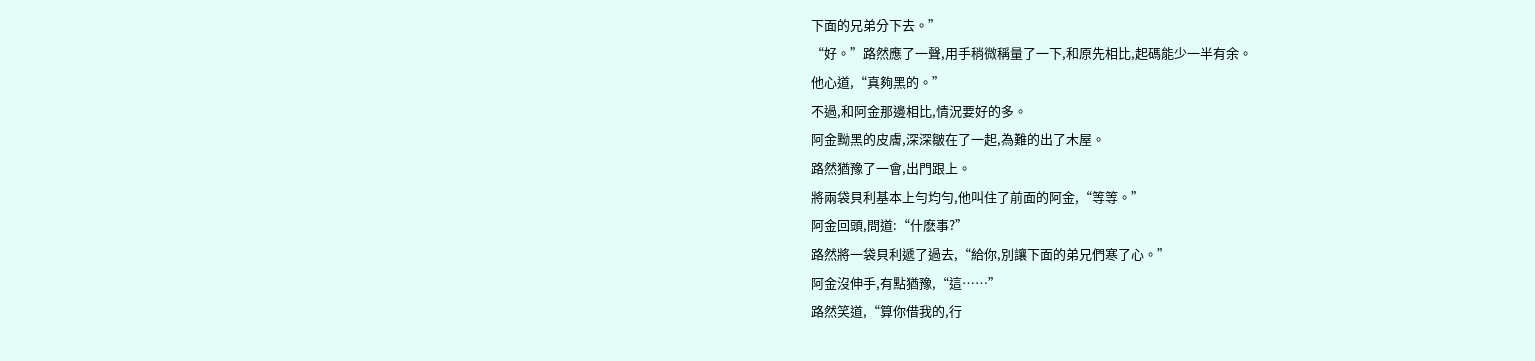下面的兄弟分下去。”
“好。”路然應了一聲,用手稍微稱量了一下,和原先相比,起碼能少一半有余。
他心道,“真夠黑的。”
不過,和阿金那邊相比,情況要好的多。
阿金黝黑的皮膚,深深皺在了一起,為難的出了木屋。
路然猶豫了一會,出門跟上。
將兩袋貝利基本上勻均勻,他叫住了前面的阿金,“等等。”
阿金回頭,問道:“什麽事?”
路然將一袋貝利遞了過去,“給你,別讓下面的弟兄們寒了心。”
阿金沒伸手,有點猶豫,“這……”
路然笑道,“算你借我的,行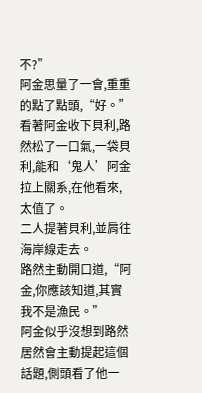不?”
阿金思量了一會,重重的點了點頭,“好。”
看著阿金收下貝利,路然松了一口氣,一袋貝利,能和‘鬼人’阿金拉上關系,在他看來,太值了。
二人提著貝利,並肩往海岸線走去。
路然主動開口道,“阿金,你應該知道,其實我不是漁民。”
阿金似乎沒想到路然居然會主動提起這個話題,側頭看了他一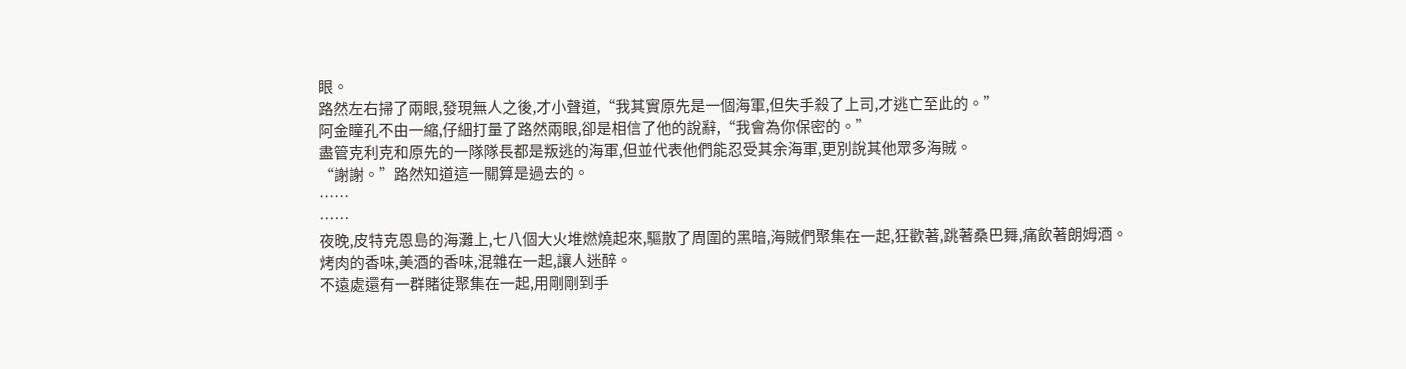眼。
路然左右掃了兩眼,發現無人之後,才小聲道,“我其實原先是一個海軍,但失手殺了上司,才逃亡至此的。”
阿金瞳孔不由一縮,仔細打量了路然兩眼,卻是相信了他的說辭,“我會為你保密的。”
盡管克利克和原先的一隊隊長都是叛逃的海軍,但並代表他們能忍受其余海軍,更別說其他眾多海賊。
“謝謝。”路然知道這一關算是過去的。
……
……
夜晚,皮特克恩島的海灘上,七八個大火堆燃燒起來,驅散了周圍的黑暗,海賊們聚集在一起,狂歡著,跳著桑巴舞,痛飲著朗姆酒。
烤肉的香味,美酒的香味,混雜在一起,讓人迷醉。
不遠處還有一群賭徒聚集在一起,用剛剛到手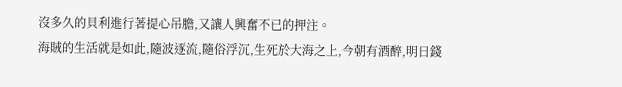沒多久的貝利進行著提心吊膽,又讓人興奮不已的押注。
海賊的生活就是如此,隨波逐流,隨俗浮沉,生死於大海之上,今朝有酒醉,明日錢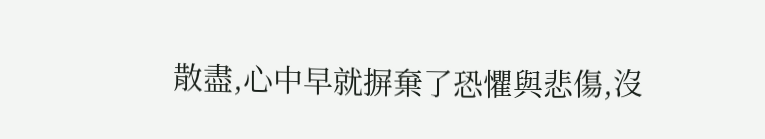散盡,心中早就摒棄了恐懼與悲傷,沒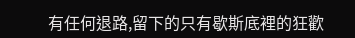有任何退路,留下的只有歇斯底裡的狂歡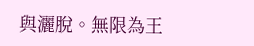與灑脫。無限為王